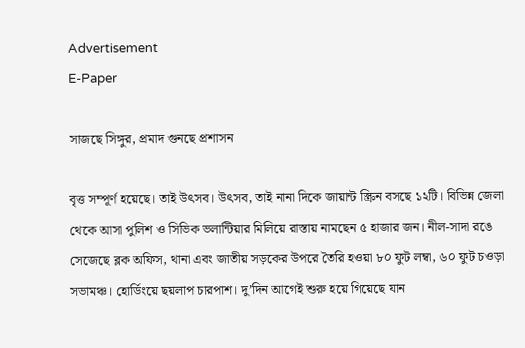Advertisement
E-Paper

সাজছে সিঙ্গুর, প্রমাদ গুনছে প্রশাসন

বৃত্ত সম্পূর্ণ হয়েছে। তাই উৎসব। উৎসব, তাই নানা দিকে জায়ান্ট স্ক্রিন বসছে ১২টি। বিভিন্ন জেলা থেকে আসা পুলিশ ও সিভিক ভলান্টিয়ার মিলিয়ে রাস্তায় নামছেন ৫ হাজার জন। নীল-সাদা রঙে সেজেছে ব্লক অফিস, থানা এবং জাতীয় সড়কের উপরে তৈরি হওয়া ৮০ ফুট লম্বা, ৬০ ফুট চওড়া সভামঞ্চ। হোর্ডিংয়ে ছয়লাপ চারপাশ। দু’দিন আগেই শুরু হয়ে গিয়েছে যান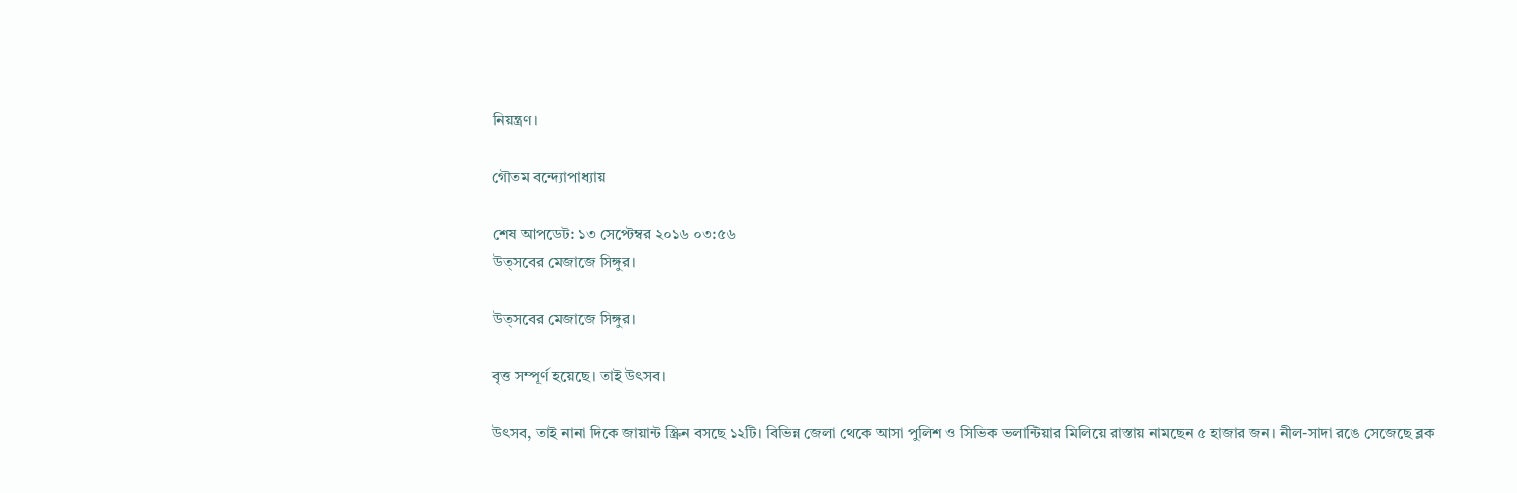নিয়ন্ত্রণ।

গৌতম বন্দ্যোপাধ্যায়

শেষ আপডেট: ১৩ সেপ্টেম্বর ২০১৬ ০৩:৫৬
উত্সবের মেজাজে সিঙ্গুর।

উত্সবের মেজাজে সিঙ্গুর।

বৃত্ত সম্পূর্ণ হয়েছে। তাই উৎসব।

উৎসব, তাই নানা দিকে জায়ান্ট স্ক্রিন বসছে ১২টি। বিভিন্ন জেলা থেকে আসা পুলিশ ও সিভিক ভলান্টিয়ার মিলিয়ে রাস্তায় নামছেন ৫ হাজার জন। নীল-সাদা রঙে সেজেছে ব্লক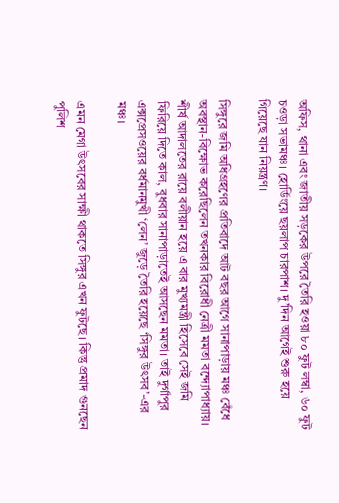অফিস, থানা এবং জাতীয় সড়কের উপরে তৈরি হওয়া ৮০ ফুট লম্বা, ৬০ ফুট চওড়া সভামঞ্চ। হোর্ডিংয়ে ছয়লাপ চারপাশ। দু’দিন আগেই শুরু হয়ে গিয়েছে যান নিয়ন্ত্রণ।

সিঙ্গুরে জমি অধিগ্রহণের প্রতিবাদে আট বছর আগে সানাপাড়ায় মঞ্চ বেঁধে অবস্থান-বিক্ষোভ করেছিলেন তখনকার বিরোধী নেত্রী মমতা বন্দ্যোপাধ্যায়। শীর্ষ আদালতের রায়ে বলীয়ান হয়ে এ বার মুখ্যমন্ত্রী হিসেবে সেই জমি ফিরিয়ে দিতে কাল, বুধবার সানাপাড়াতেই আসছেন মমতা। তাই দুর্গাপুর এক্সপ্রেসওয়ের বর্ধমানমুখী ‘লেন’ জুড়ে তৈরি হয়েছে ‘সিঙ্গুর উৎসব’-এর মঞ্চ।

এমন মেগা উৎসবের সাক্ষী থাকতে সিঙ্গুর এখন ফুটছে। কিন্তু প্রমাদ গুনছেন পুলিশ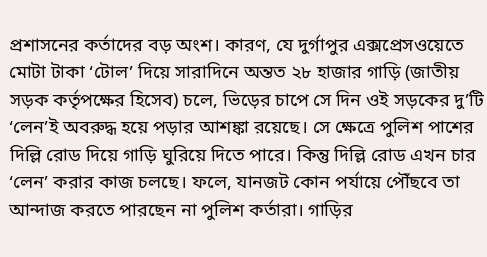প্রশাসনের কর্তাদের বড় অংশ। কারণ, যে দুর্গাপুর এক্সপ্রেসওয়েতে মোটা টাকা ‘টোল’ দিয়ে সারাদিনে অন্তত ২৮ হাজার গাড়ি (জাতীয় সড়ক কর্তৃপক্ষের হিসেব) চলে, ভিড়ের চাপে সে দিন ওই সড়কের দু’টি ‘লেন’ই অবরুদ্ধ হয়ে পড়ার আশঙ্কা রয়েছে। সে ক্ষেত্রে পুলিশ পাশের দিল্লি রোড দিয়ে গাড়ি ঘুরিয়ে দিতে পারে। কিন্তু দিল্লি রোড এখন চার ‘লেন’ করার কাজ চলছে। ফলে, যানজট কোন পর্যায়ে পৌঁছবে তা আন্দাজ করতে পারছেন না পুলিশ কর্তারা। গাড়ির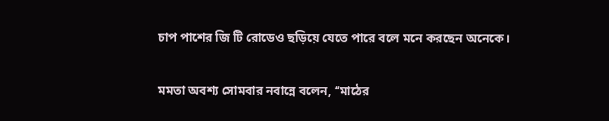চাপ পাশের জি টি রোডেও ছড়িয়ে যেতে পারে বলে মনে করছেন অনেকে।

মমতা অবশ্য সোমবার নবান্নে বলেন, ‘‘মাঠের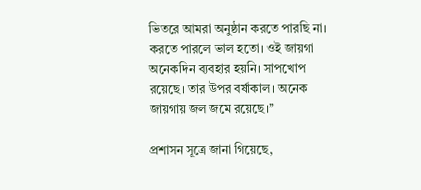ভিতরে আমরা অনুষ্ঠান করতে পারছি না। করতে পারলে ভাল হতো। ওই জায়গা অনেকদিন ব্যবহার হয়নি। সাপখোপ রয়েছে। তার উপর বর্ষাকাল। অনেক জায়গায় জল জমে রয়েছে।’’

প্রশাসন সূত্রে জানা গিয়েছে,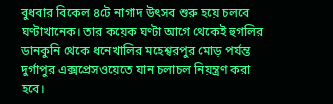বুধবার বিকেল ৪টে নাগাদ উৎসব শুরু হয়ে চলবে ঘণ্টাখানেক। তার কয়েক ঘণ্টা আগে থেকেই হুগলির ডানকুনি থেকে ধনেখালির মহেশ্বরপুর মোড় পর্যন্ত দুর্গাপুর এক্সপ্রেসওয়েতে যান চলাচল নিয়ন্ত্রণ করা হবে।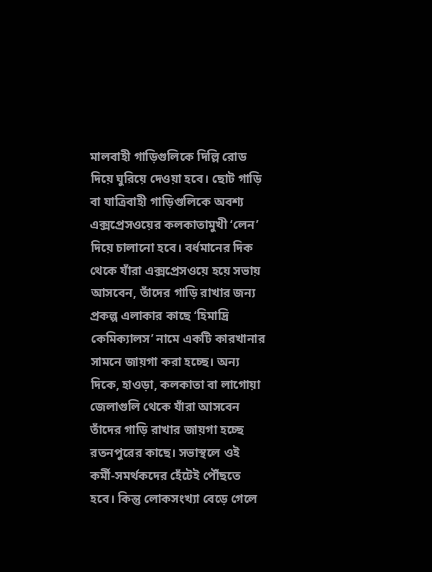মালবাহী গাড়িগুলিকে দিল্লি রোড দিয়ে ঘুরিয়ে দেওয়া হবে। ছোট গাড়ি বা যাত্রিবাহী গাড়িগুলিকে অবশ্য এক্সপ্রেসওয়ের কলকাতামুখী ‘লেন’ দিয়ে চালানো হবে। বর্ধমানের দিক থেকে যাঁরা এক্সপ্রেসওয়ে হয়ে সভায় আসবেন, তাঁদের গাড়ি রাখার জন্য প্রকল্প এলাকার কাছে ‘হিমাদ্রি কেমিক্যালস’ নামে একটি কারখানার সামনে জায়গা করা হচ্ছে। অন্য দিকে, হাওড়া, কলকাতা বা লাগোয়া জেলাগুলি থেকে যাঁরা আসবেন তাঁদের গাড়ি রাখার জায়গা হচ্ছে রতনপুরের কাছে। সভাস্থলে ওই কর্মী-সমর্থকদের হেঁটেই পৌঁছতে হবে। কিন্তু লোকসংখ্যা বেড়ে গেলে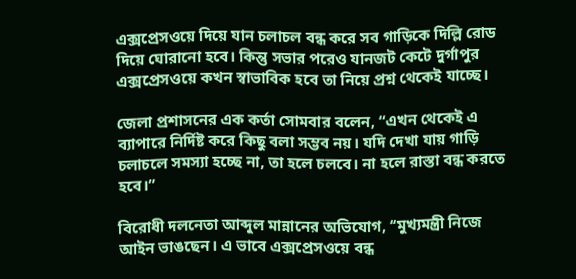এক্সপ্রেসওয়ে দিয়ে যান চলাচল বন্ধ করে সব গাড়িকে দিল্লি রোড দিয়ে ঘোরানো হবে। কিন্তু সভার পরেও যানজট কেটে দুর্গাপুর এক্সপ্রেসওয়ে কখন স্বাভাবিক হবে তা নিয়ে প্রশ্ন থেকেই যাচ্ছে।

জেলা প্রশাসনের এক কর্তা সোমবার বলেন, “এখন থেকেই এ ব্যাপারে নির্দিষ্ট করে কিছু বলা সম্ভব নয়। যদি দেখা যায় গাড়ি চলাচলে সমস্যা হচ্ছে না, তা হলে চলবে। না হলে রাস্তা বন্ধ করতে হবে।”

বিরোধী দলনেতা আব্দুল মান্নানের অভিযোগ, ‘‘মুখ্যমন্ত্রী নিজে আইন ভাঙছেন। এ ভাবে এক্সপ্রেসওয়ে বন্ধ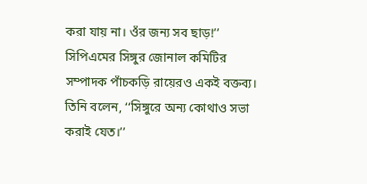করা যায় না। ওঁর জন্য সব ছাড়!’’ সিপিএমের সিঙ্গুর জোনাল কমিটির সম্পাদক পাঁচকড়ি রায়েরও একই বক্তব্য। তিনি বলেন, ‘‘সিঙ্গুরে অন্য কোথাও সভা করাই যেত।’’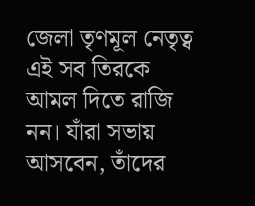জেলা তৃণমূল নেতৃত্ব এই সব তিরকে আমল দিতে রাজি নন। যাঁরা সভায় আসবেন, তাঁদের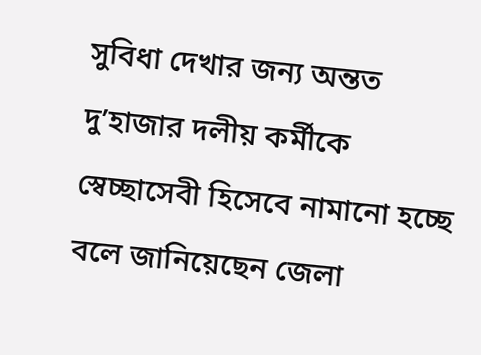সুবিধা দেখার জন্য অন্তত দু’হাজার দলীয় কর্মীকে স্বেচ্ছাসেবী হিসেবে নামানো হচ্ছে বলে জানিয়েছেন জেলা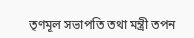তৃণমূল সভাপতি তথা মন্ত্রী তপন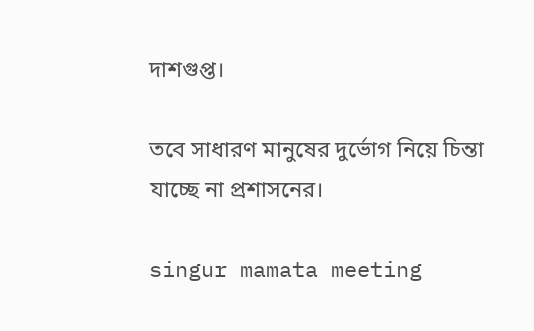দাশগুপ্ত।

তবে সাধারণ মানুষের দুর্ভোগ নিয়ে চিন্তা যাচ্ছে না প্রশাসনের।

singur mamata meeting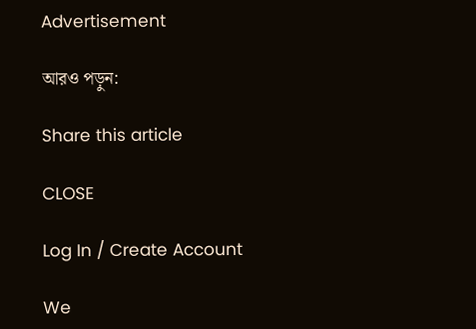Advertisement

আরও পড়ুন:

Share this article

CLOSE

Log In / Create Account

We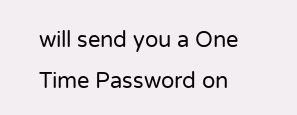will send you a One Time Password on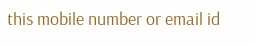this mobile number or email id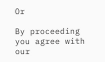Or

By proceeding you agree with our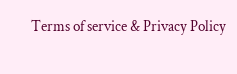Terms of service & Privacy Policy